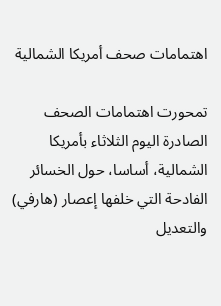اهتمامات صحف أمريكا الشمالية

تمحورت اهتمامات الصحف الصادرة اليوم الثلاثاء بأمريكا الشمالية، أساسا، حول الخسائر الفادحة التي خلفها إعصار (هارفي) والتعديل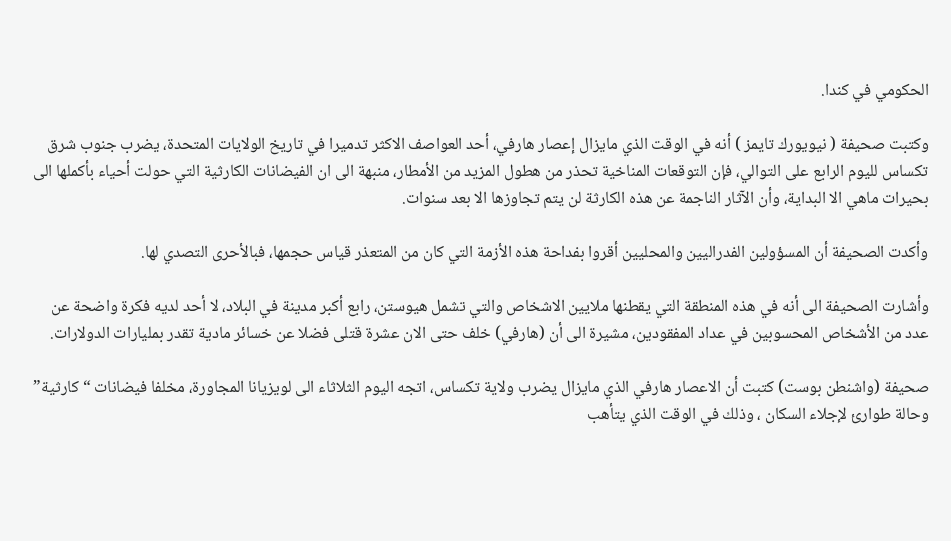الحكومي في كندا.

وكتبت صحيفة ( نيويورك تايمز ) أنه في الوقت الذي مايزال إعصار هارفي، أحد العواصف الاكثر تدميرا في تاريخ الولايات المتحدة، يضرب جنوب شرق تكساس لليوم الرابع على التوالي، فإن التوقعات المناخية تحذر من هطول المزيد من الأمطار، منبهة الى ان الفيضانات الكارثية التي حولت أحياء بأكملها الى بحيرات ماهي الا البداية، وأن الآثار الناجمة عن هذه الكارثة لن يتم تجاوزها الا بعد سنوات.

وأكدت الصحيفة أن المسؤولين الفدراليين والمحليين أقروا بفداحة هذه الأزمة التي كان من المتعذر قياس حجمها، فبالأحرى التصدي لها.

وأشارت الصحيفة الى أنه في هذه المنطقة التي يقطنها ملايين الاشخاص والتي تشمل هيوستن، رابع أكبر مدينة في البلاد، لا أحد لديه فكرة واضحة عن عدد من الأشخاص المحسوبين في عداد المفقودين، مشيرة الى أن (هارفي) خلف حتى الان عشرة قتلى فضلا عن خسائر مادية تقدر بمليارات الدولارات.

صحيفة (واشنطن بوست) كتبت أن الاعصار هارفي الذي مايزال يضرب ولاية تكساس، اتجه اليوم الثلاثاء الى لويزيانا المجاورة، مخلفا فيضانات “كارثية” وحالة طوارئ لإجلاء السكان ، وذلك في الوقت الذي يتأهب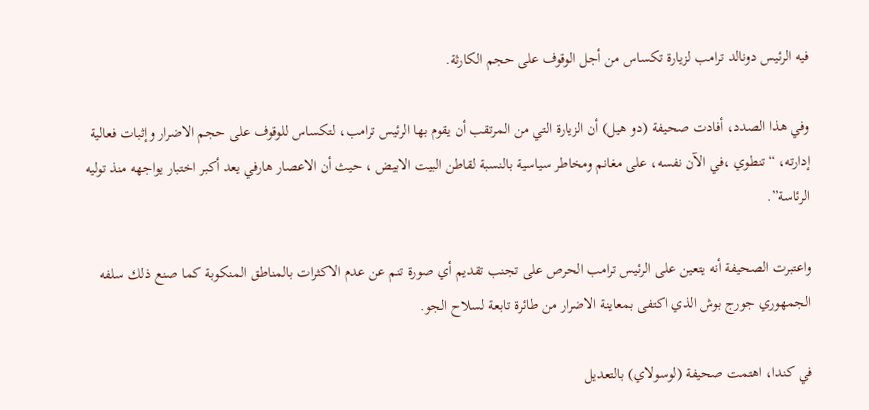فيه الرئيس دونالد ترامب لزيارة تكساس من أجل الوقوف على حجم الكارثة.

وفي هذا الصدد، أفادت صحيفة (دو هيل) أن الزيارة التي من المرتقب أن يقوم بها الرئيس ترامب، لتكساس للوقوف على حجم الاضرار وإثبات فعالية إدارته، “تنطوي ،في الآن نفسه، على مغانم ومخاطر سياسية بالنسبة لقاطن البيت الابيض ، حيث أن الاعصار هارفي يعد أكبر اختبار يواجهه منذ توليه الرئاسة”.

واعتبرت الصحيفة أنه يتعين على الرئيس ترامب الحرص على تجنب تقديم أي صورة تنم عن عدم الاكثرات بالمناطق المنكوبة كما صنع ذلك سلفه الجمهوري جورج بوش الذي اكتفى بمعاينة الاضرار من طائرة تابعة لسلاح الجو.

في كندا، اهتمت صحيفة (لوسولاي) بالتعديل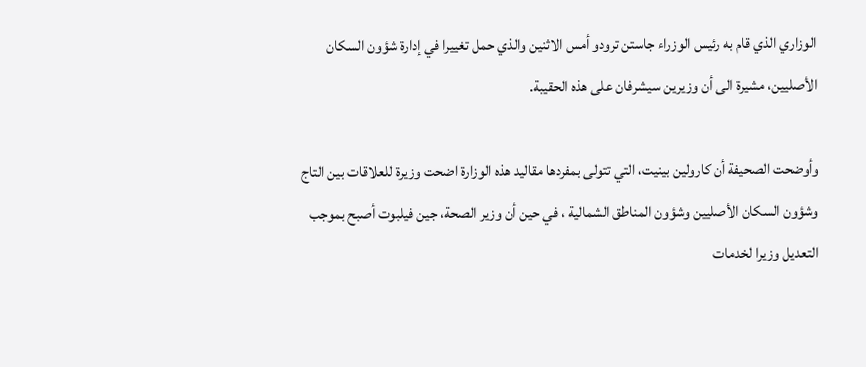الوزاري الذي قام به رئيس الوزراء جاستن ترودو أمس الاثنين والذي حمل تغييرا في إدارة شؤون السكان الأصليين، مشيرة الى أن وزيرين سيشرفان على هذه الحقيبة.

وأوضحت الصحيفة أن كارولين بينيت، التي تتولى بمفردها مقاليد هذه الوزارة اضحت وزيرة للعلاقات بين التاج وشؤون السكان الأصليين وشؤون المناطق الشمالية ، في حين أن وزير الصحة، جين فيلبوت أصبح بموجب التعديل وزيرا لخدمات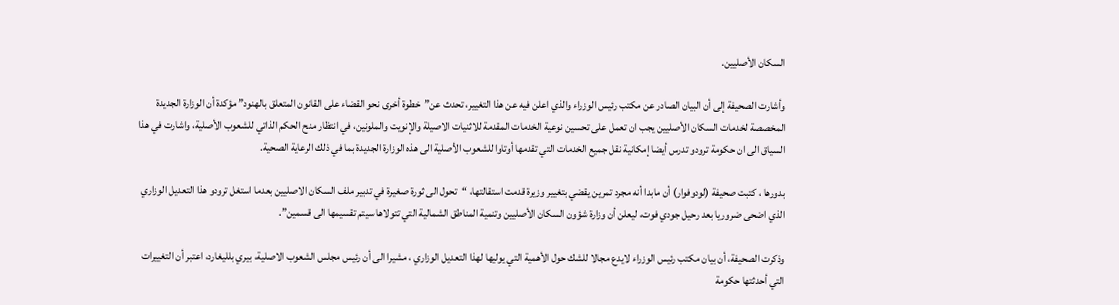السكان الأصليين.

وأشارت الصحيفة إلى أن البيان الصادر عن مكتب رئيس الوزراء والذي اعلن فيه عن هذا التغيير، تحدث عن”خطوة أخرى نحو القضاء على القانون المتعلق بالهنود” مؤكدة أن الوزارة الجديدة المخصصة لخدمات السكان الأصليين يجب ان تعمل على تحسين نوعية الخدمات المقدمة للاثنيات الاصيلة والإنويت والملونين، في انتظار منح الحكم الذاتي للشعوب الأصلية، واشارت في هذا السياق الى ان حكومة ترودو تدرس أيضا إمكانية نقل جميع الخدمات التي تقدمها أوتاوا للشعوب الأصلية الى هذه الوزارة الجديدة بما في ذلك الرعاية الصحية.

بدورها ، كتبت صحيفة (لودوفوار) أن مابدا أنه مجرد تمرين يقضي بتغيير وزيرة قدمت استقالتها، “تحول الى ثورة صغيرة في تدبير ملف السكان الاصليين بعدما استغل ترودو هذا التعديل الوزاري الذي اضحى ضروريا بعد رحيل جودي فوت، ليعلن أن وزارة شؤون السكان الأصليين وتنمية المناطق الشمالية التي تتولاها سيتم تقسيمها الى قسمين”.

وذكرت الصحيفة، أن بيان مكتب رئيس الوزراء لايدع مجالا للشك حول الأهمية التي يوليها لهذا التعديل الوزاري ، مشيرا الى أن رئيس مجلس الشعوب الاصلية، بيري بلليغارد، اعتبر أن التغييرات التي أحدثتها حكومة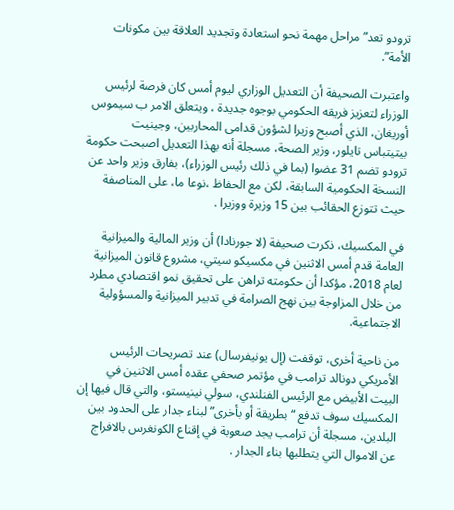ترودو تعد”مراحل مهمة نحو استعادة وتجديد العلاقة بين مكونات الأمة”.

واعتبرت الصحيفة أن التعديل الوزاري ليوم أمس كان فرصة لرئيس الوزراء لتعزيز فريقه الحكومي بوجوه جديدة ، ويتعلق الامر ب سيموس أوريغان، الذي أصبح وزيرا لشؤون قدامى المحاربين، وجينيت بيتيتباس تايلور، وزير الصحة، مسجلة أنه بهذا التعديل اصبحت حكومة ترودو تضم 31 عضوا (بما في ذلك رئيس الوزراء)، بفارق وزير واحد عن النسخة الحكومية السابقة، لكن مع الحفاظ ،نوعا ما، على المناصفة حيث تتوزع الحقائب بين 15 وزيرة ووزيرا .

في المكسيك، ذكرت صحيفة (لا جورنادا) أن وزير المالية والميزانية العامة قدم أمس الاثنين في مكسيكو سيتي، مشروع قانون الميزانية لعام 2018، مؤكدا أن حكومته تراهن على تحقيق نمو اقتصادي مطرد من خلال المزاوجة بين نهج الصرامة في تدبير الميزانية والمسؤولية الاجتماعية.

من ناحية أخرى، توقفت (إل يونيفرسال) عند تصريحات الرئيس الأمريكي دونالد ترامب في مؤتمر صحفي عقده أمس الاثنين في البيت الأبيض مع الرئيس الفنلندي، سولي نينيستو، والتي قال فيها إن المكسيك سوف تدفع “بطريقة أو بأخرى” لبناء جدار على الحدود بين البلدين، مسجلة أن ترامب يجد صعوبة في إقناع الكونغرس بالافراج عن الاموال التي يتطلبها بناء الجدار .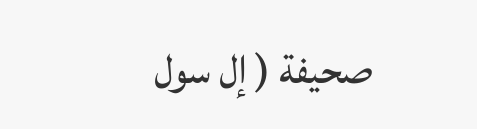صحيفة ( إل سول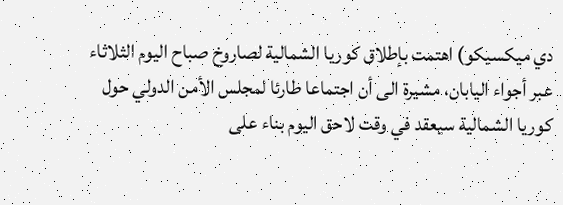دي ميكسيكو) اهتمت بإطلاق كوريا الشمالية لصاروخ صباح اليوم الثلاثاء عبر أجواء اليابان، مشيرة الى أن اجتماعا طارئا لمجلس الأمن الدولي حول كوريا الشمالية سيعقد في وقت لاحق اليوم بناء على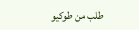طلب من طوكيو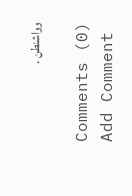وواشنطن .

Comments (0)
Add Comment